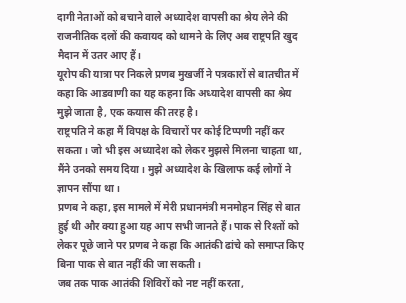दागी नेताओं को बचाने वाले अध्यादेश वापसी का श्रेय लेने की राजनीतिक दलों की कवायद को थामने के लिए अब राष्ट्रपति खुद मैदान में उतर आए हैं।
यूरोप की यात्रा पर निकले प्रणब मुखर्जी ने पत्रकारों से बातचीत में कहा कि आडवाणी का यह कहना कि अध्यादेश वापसी का श्रेय मुझे जाता है, एक कयास की तरह है।
राष्ट्रपति ने कहा मैं विपक्ष के विचारों पर कोई टिप्पणी नहीं कर सकता। जो भी इस अध्यादेश को लेकर मुझसे मिलना चाहता था, मैंने उनको समय दिया। मुझे अध्यादेश के खिलाफ कई लोगों ने ज्ञापन सौंपा था।
प्रणब ने कहा, इस मामले में मेरी प्रधानमंत्री मनमोहन सिंह से बात हुई थी और क्या हुआ यह आप सभी जानते हैं। पाक से रिश्तों को लेकर पूछे जाने पर प्रणब ने कहा कि आतंकी ढांचे को समाप्त किए बिना पाक से बात नहीं की जा सकती।
जब तक पाक आतंकी शिविरों को नष्ट नहीं करता,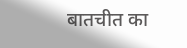बातचीत का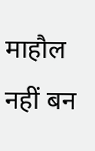माहौल नहीं बन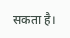सकता है।